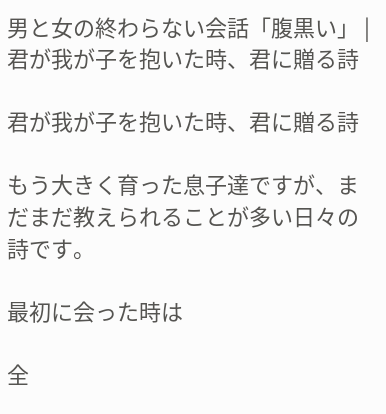男と女の終わらない会話「腹黒い」 | 君が我が子を抱いた時、君に贈る詩

君が我が子を抱いた時、君に贈る詩

もう大きく育った息子達ですが、まだまだ教えられることが多い日々の詩です。

最初に会った時は

全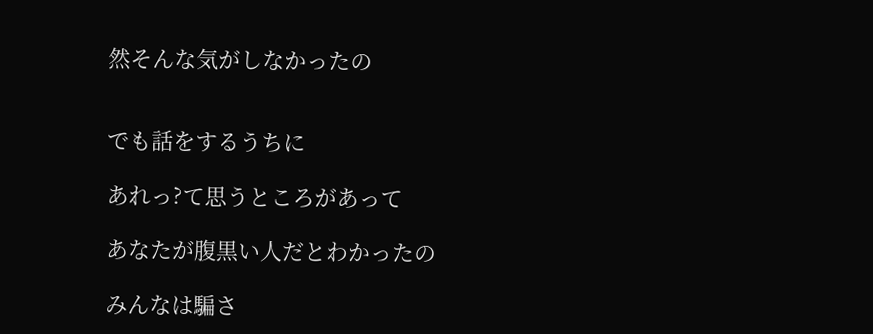然そんな気がしなかったの


でも話をするうちに

あれっ?て思うところがあって

あなたが腹黒い人だとわかったの

みんなは騙さ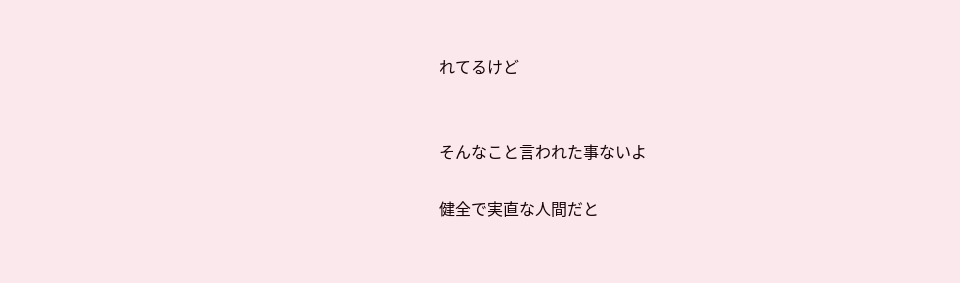れてるけど


そんなこと言われた事ないよ

健全で実直な人間だと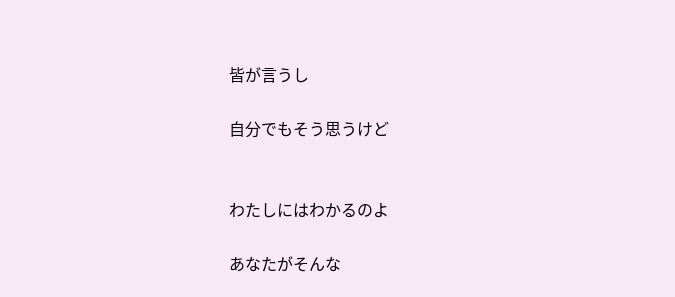皆が言うし

自分でもそう思うけど


わたしにはわかるのよ

あなたがそんな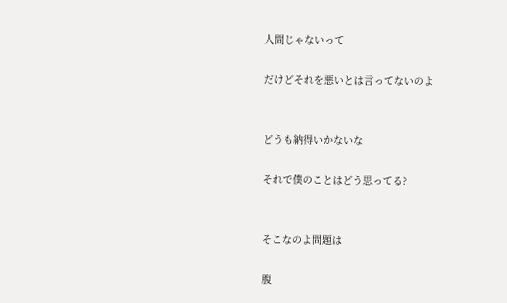人間じゃないって

だけどそれを悪いとは言ってないのよ


どうも納得いかないな

それで僕のことはどう思ってる?


そこなのよ問題は

腹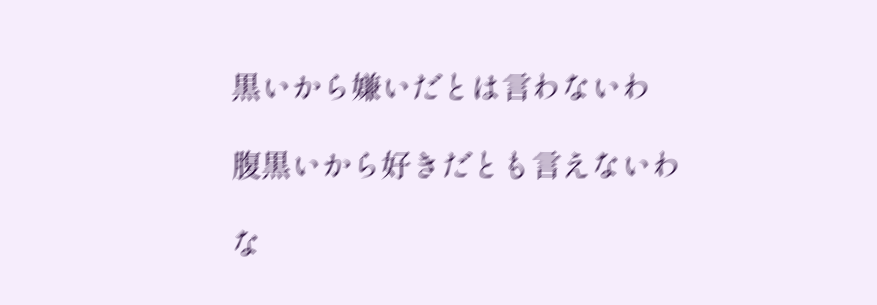黒いから嫌いだとは言わないわ

腹黒いから好きだとも言えないわ

な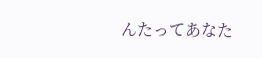んたってあなた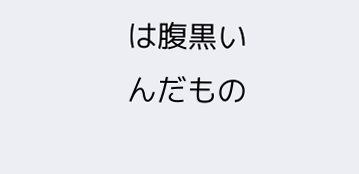は腹黒いんだもの